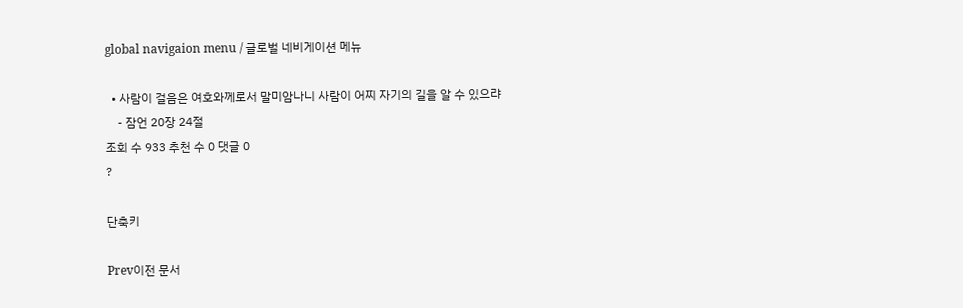global navigaion menu / 글로벌 네비게이션 메뉴

  • 사람이 걸음은 여호와께로서 말미암나니 사람이 어찌 자기의 길을 알 수 있으랴
    - 잠언 20장 24절
조회 수 933 추천 수 0 댓글 0
?

단축키

Prev이전 문서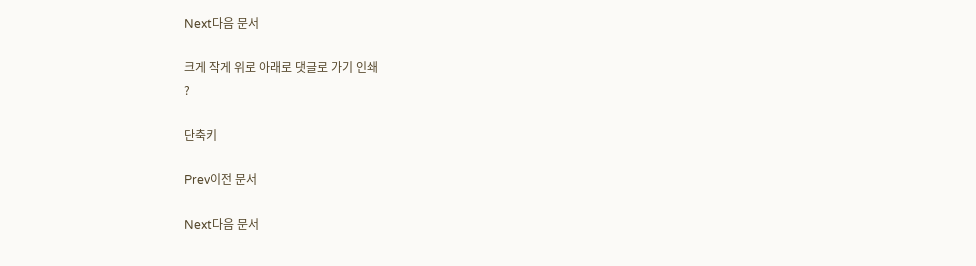Next다음 문서

크게 작게 위로 아래로 댓글로 가기 인쇄
?

단축키

Prev이전 문서

Next다음 문서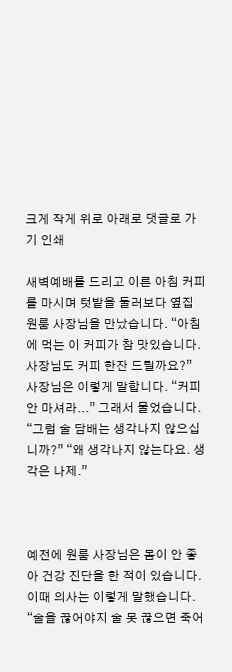크게 작게 위로 아래로 댓글로 가기 인쇄

새벽예배를 드리고 이른 아침 커피를 마시며 텃밭을 둘러보다 옆집 원룸 사장님을 만났습니다. “아침에 먹는 이 커피가 참 맛있습니다. 사장님도 커피 한잔 드릴까요?”  사장님은 이렇게 말합니다. “커피 안 마셔라...” 그래서 물었습니다. “그럼 술 담배는 생각나지 않으십니까?” “왜 생각나지 않는다요. 생각은 나제.”



예전에 원룸 사장님은 몸이 안 좋아 건강 진단을 한 적이 있습니다.  이때 의사는 이렇게 말했습니다. “술을 끊어야지 술 못 끊으면 죽어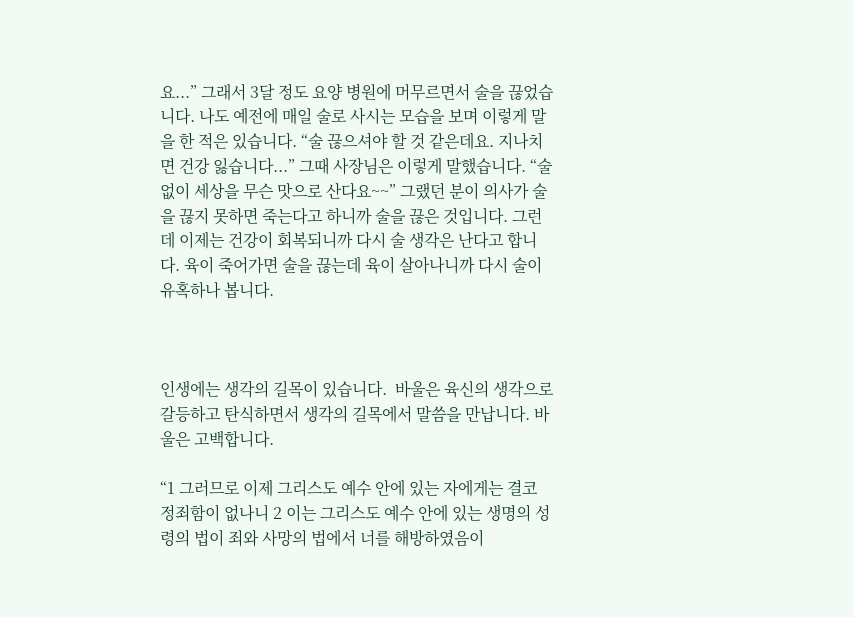요...” 그래서 3달 정도 요양 병원에 머무르면서 술을 끊었습니다. 나도 예전에 매일 술로 사시는 모습을 보며 이렇게 말을 한 적은 있습니다. “술 끊으셔야 할 것 같은데요. 지나치면 건강 잃습니다...” 그때 사장님은 이렇게 말했습니다. “술 없이 세상을 무슨 맛으로 산다요~~” 그랬던 분이 의사가 술을 끊지 못하면 죽는다고 하니까 술을 끊은 것입니다. 그런데 이제는 건강이 회복되니까 다시 술 생각은 난다고 합니다. 육이 죽어가면 술을 끊는데 육이 살아나니까 다시 술이 유혹하나 봅니다.



인생에는 생각의 길목이 있습니다.  바울은 육신의 생각으로 갈등하고 탄식하면서 생각의 길목에서 말씀을 만납니다. 바울은 고백합니다.

“1 그러므로 이제 그리스도 예수 안에 있는 자에게는 결코 정죄함이 없나니 2 이는 그리스도 예수 안에 있는 생명의 성령의 법이 죄와 사망의 법에서 너를 해방하였음이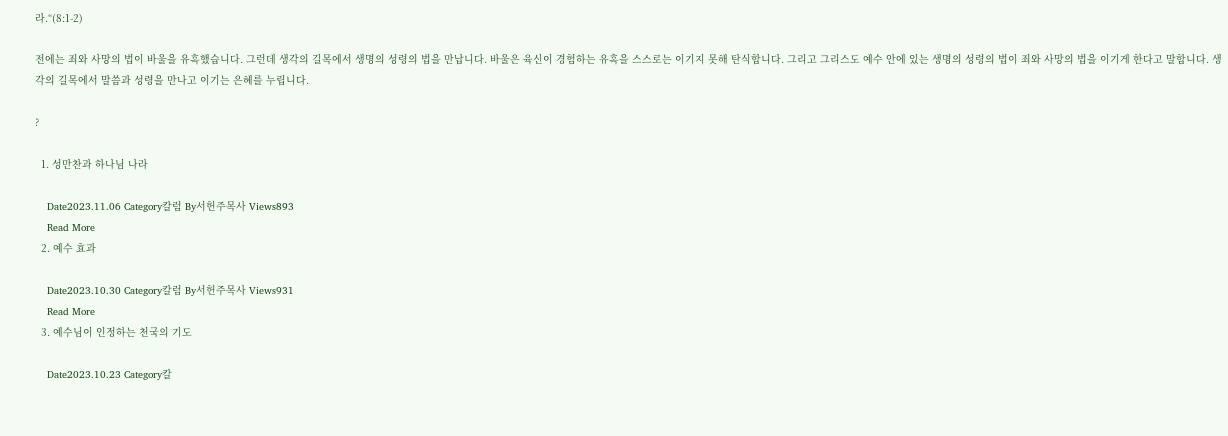라.“(8:1-2)

전에는 죄와 사망의 법이 바울을 유혹했습니다. 그런데 생각의 길목에서 생명의 성령의 법을 만납니다. 바울은 육신이 경험하는 유혹을 스스로는 이기지 못해 탄식합니다. 그리고 그리스도 예수 안에 있는 생명의 성령의 법이 죄와 사망의 법을 이기게 한다고 말합니다. 생각의 길목에서 말씀과 성령을 만나고 이기는 은혜를 누립니다.

?

  1. 성만찬과 하나님 나라

    Date2023.11.06 Category칼럼 By서헌주목사 Views893
    Read More
  2. 예수 효과

    Date2023.10.30 Category칼럼 By서헌주목사 Views931
    Read More
  3. 예수님이 인정하는 천국의 기도

    Date2023.10.23 Category칼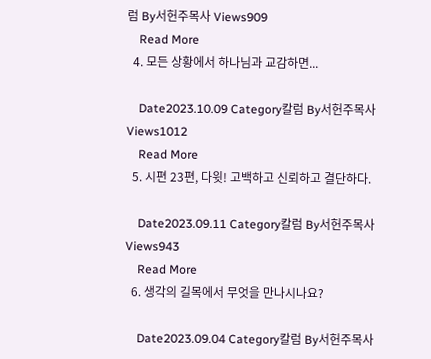럼 By서헌주목사 Views909
    Read More
  4. 모든 상황에서 하나님과 교감하면...

    Date2023.10.09 Category칼럼 By서헌주목사 Views1012
    Read More
  5. 시편 23편, 다윗! 고백하고 신뢰하고 결단하다.

    Date2023.09.11 Category칼럼 By서헌주목사 Views943
    Read More
  6. 생각의 길목에서 무엇을 만나시나요?

    Date2023.09.04 Category칼럼 By서헌주목사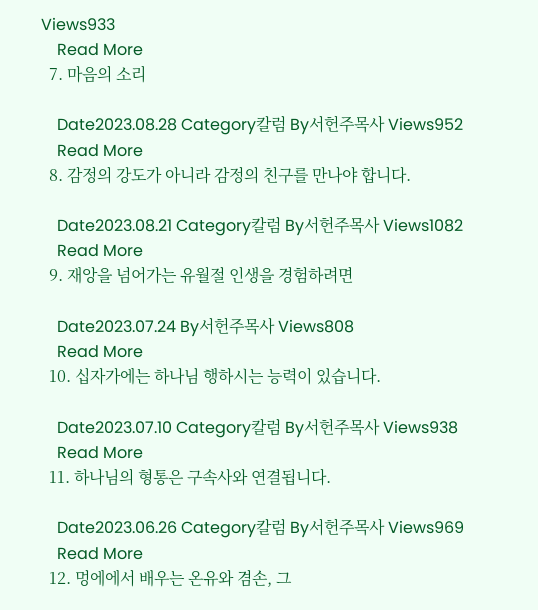Views933
    Read More
  7. 마음의 소리

    Date2023.08.28 Category칼럼 By서헌주목사 Views952
    Read More
  8. 감정의 강도가 아니라 감정의 친구를 만나야 합니다.

    Date2023.08.21 Category칼럼 By서헌주목사 Views1082
    Read More
  9. 재앙을 넘어가는 유월절 인생을 경험하려면

    Date2023.07.24 By서헌주목사 Views808
    Read More
  10. 십자가에는 하나님 행하시는 능력이 있습니다.

    Date2023.07.10 Category칼럼 By서헌주목사 Views938
    Read More
  11. 하나님의 형통은 구속사와 연결됩니다.

    Date2023.06.26 Category칼럼 By서헌주목사 Views969
    Read More
  12. 멍에에서 배우는 온유와 겸손, 그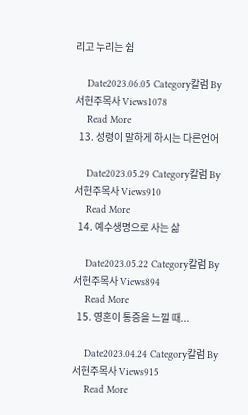리고 누리는 쉼

    Date2023.06.05 Category칼럼 By서헌주목사 Views1078
    Read More
  13. 성령이 말하게 하시는 다른언어

    Date2023.05.29 Category칼럼 By서헌주목사 Views910
    Read More
  14. 예수생명으로 사는 삶

    Date2023.05.22 Category칼럼 By서헌주목사 Views894
    Read More
  15. 영혼이 통증을 느낄 때...

    Date2023.04.24 Category칼럼 By서헌주목사 Views915
    Read More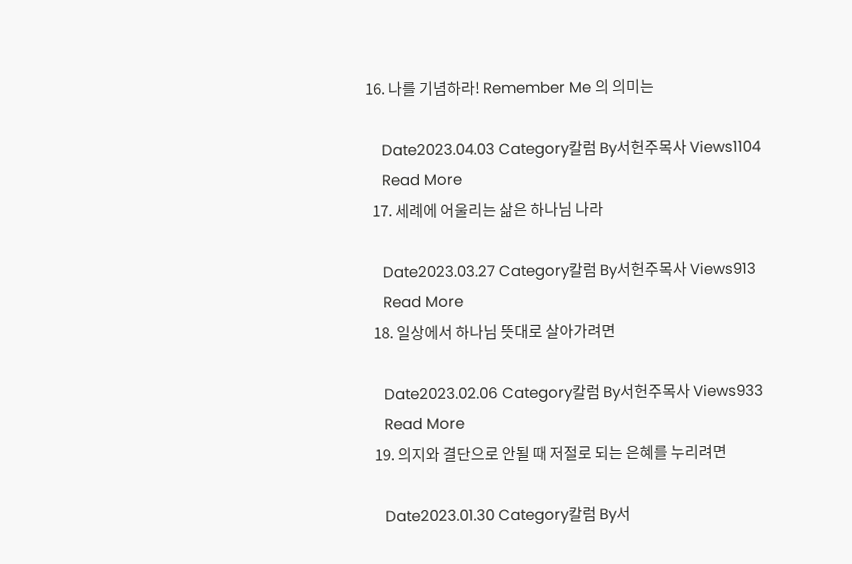16. 나를 기념하라! Remember Me 의 의미는

    Date2023.04.03 Category칼럼 By서헌주목사 Views1104
    Read More
  17. 세례에 어울리는 삶은 하나님 나라

    Date2023.03.27 Category칼럼 By서헌주목사 Views913
    Read More
  18. 일상에서 하나님 뜻대로 살아가려면

    Date2023.02.06 Category칼럼 By서헌주목사 Views933
    Read More
  19. 의지와 결단으로 안될 때 저절로 되는 은혜를 누리려면

    Date2023.01.30 Category칼럼 By서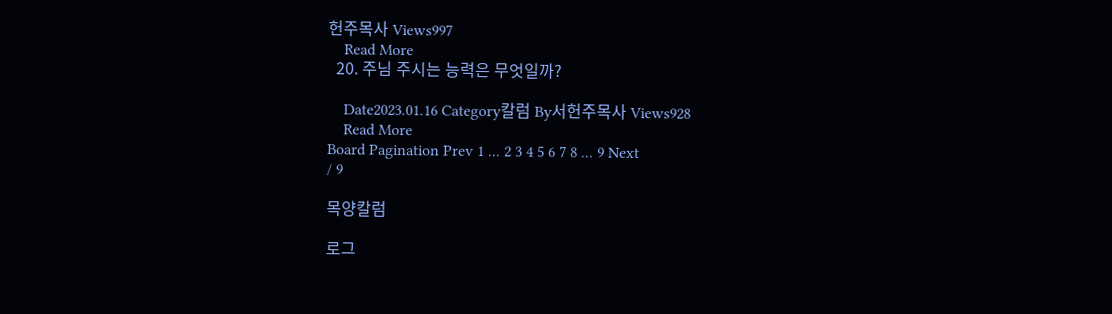헌주목사 Views997
    Read More
  20. 주님 주시는 능력은 무엇일까?

    Date2023.01.16 Category칼럼 By서헌주목사 Views928
    Read More
Board Pagination Prev 1 ... 2 3 4 5 6 7 8 ... 9 Next
/ 9

목양칼럼

로그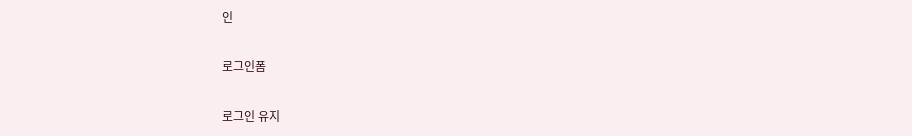인

로그인폼

로그인 유지